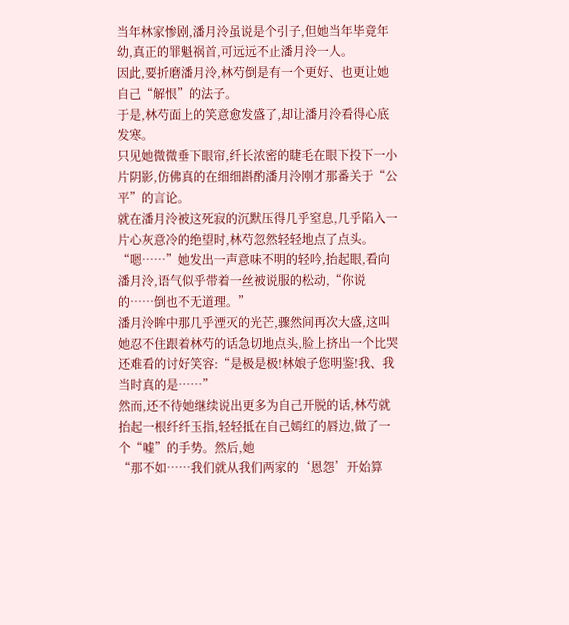当年林家惨剧,潘月泠虽说是个引子,但她当年毕竟年幼,真正的罪魁祸首,可远远不止潘月泠一人。
因此,要折磨潘月泠,林芍倒是有一个更好、也更让她自己“解恨”的法子。
于是,林芍面上的笑意愈发盛了,却让潘月泠看得心底发寒。
只见她微微垂下眼帘,纤长浓密的睫毛在眼下投下一小片阴影,仿佛真的在细细斟酌潘月泠刚才那番关于“公平”的言论。
就在潘月泠被这死寂的沉默压得几乎窒息,几乎陷入一片心灰意冷的绝望时,林芍忽然轻轻地点了点头。
“嗯……”她发出一声意味不明的轻吟,抬起眼,看向潘月泠,语气似乎带着一丝被说服的松动,“你说的……倒也不无道理。”
潘月泠眸中那几乎湮灭的光芒,骤然间再次大盛,这叫她忍不住跟着林芍的话急切地点头,脸上挤出一个比哭还难看的讨好笑容:“是极是极!林娘子您明鉴!我、我当时真的是……”
然而,还不待她继续说出更多为自己开脱的话,林芍就抬起一根纤纤玉指,轻轻抵在自己嫣红的唇边,做了一个“嘘”的手势。然后,她
“那不如……我们就从我们两家的‘恩怨’开始算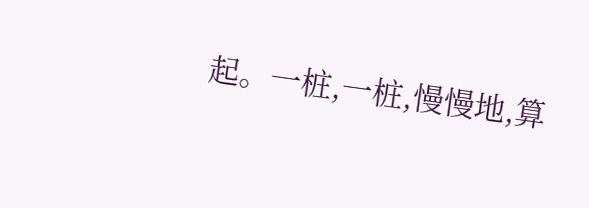起。一桩,一桩,慢慢地,算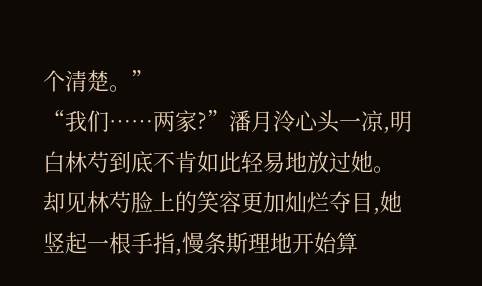个清楚。”
“我们……两家?”潘月泠心头一凉,明白林芍到底不肯如此轻易地放过她。
却见林芍脸上的笑容更加灿烂夺目,她竖起一根手指,慢条斯理地开始算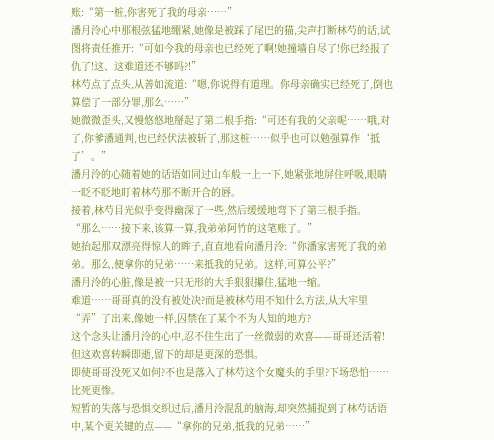账:“第一桩,你害死了我的母亲……”
潘月泠心中那根弦猛地绷紧,她像是被踩了尾巴的猫,尖声打断林芍的话,试图将责任推开:“可如今我的母亲也已经死了啊!她撞墙自尽了!你已经报了仇了!这、这难道还不够吗?!”
林芍点了点头,从善如流道:“嗯,你说得有道理。你母亲确实已经死了,倒也算偿了一部分罪,那么……”
她微微歪头,又慢悠悠地掰起了第二根手指:“可还有我的父亲呢……哦,对了,你爹潘通判,也已经伏法被斩了,那这桩……似乎也可以勉强算作‘抵了’。”
潘月泠的心随着她的话语如同过山车般一上一下,她紧张地屏住呼吸,眼睛一眨不眨地盯着林芍那不断开合的唇。
接着,林芍目光似乎变得幽深了一些,然后缓缓地弯下了第三根手指。
“那么……接下来,该算一算,我弟弟阿竹的这笔账了。”
她抬起那双漂亮得惊人的眸子,直直地看向潘月泠:“你潘家害死了我的弟弟。那么,便拿你的兄弟……来抵我的兄弟。这样,可算公平?”
潘月泠的心脏,像是被一只无形的大手狠狠攥住,猛地一缩。
难道……哥哥真的没有被处决?而是被林芍用不知什么方法,从大牢里“弄”了出来,像她一样,囚禁在了某个不为人知的地方?
这个念头让潘月泠的心中,忍不住生出了一丝微弱的欢喜——哥哥还活着!
但这欢喜转瞬即逝,留下的却是更深的恐惧。
即使哥哥没死又如何?不也是落入了林芍这个女魔头的手里?下场恐怕……比死更惨。
短暂的失落与恐惧交织过后,潘月泠混乱的脑海,却突然捕捉到了林芍话语中,某个更关键的点——“拿你的兄弟,抵我的兄弟……”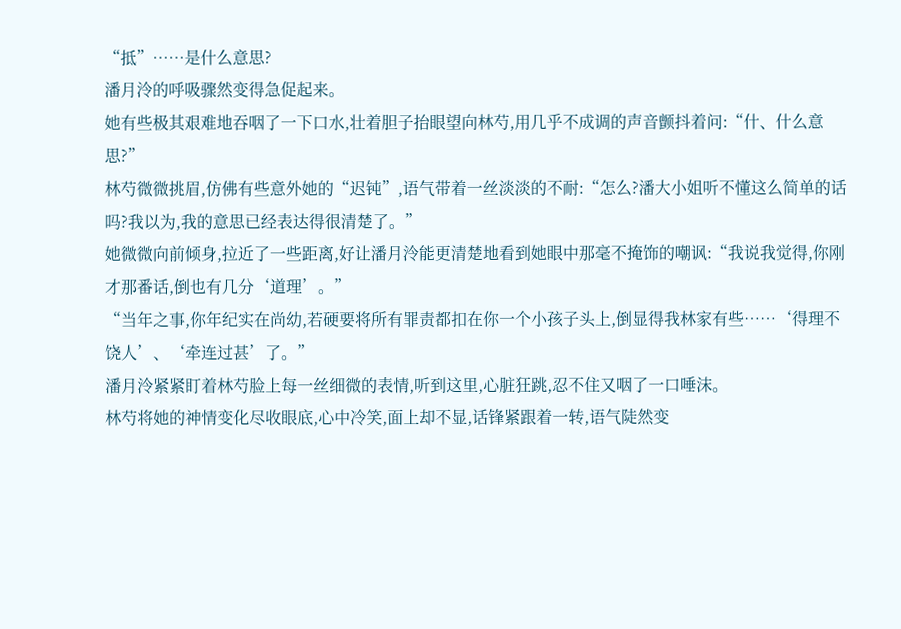“抵”……是什么意思?
潘月泠的呼吸骤然变得急促起来。
她有些极其艰难地吞咽了一下口水,壮着胆子抬眼望向林芍,用几乎不成调的声音颤抖着问:“什、什么意思?”
林芍微微挑眉,仿佛有些意外她的“迟钝”,语气带着一丝淡淡的不耐:“怎么?潘大小姐听不懂这么简单的话吗?我以为,我的意思已经表达得很清楚了。”
她微微向前倾身,拉近了一些距离,好让潘月泠能更清楚地看到她眼中那毫不掩饰的嘲讽:“我说我觉得,你刚才那番话,倒也有几分‘道理’。”
“当年之事,你年纪实在尚幼,若硬要将所有罪责都扣在你一个小孩子头上,倒显得我林家有些……‘得理不饶人’、‘牵连过甚’了。”
潘月泠紧紧盯着林芍脸上每一丝细微的表情,听到这里,心脏狂跳,忍不住又咽了一口唾沫。
林芍将她的神情变化尽收眼底,心中冷笑,面上却不显,话锋紧跟着一转,语气陡然变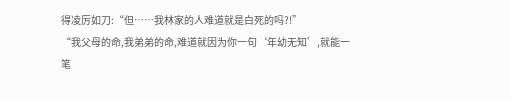得凌厉如刀:“但……我林家的人难道就是白死的吗?!”
“我父母的命,我弟弟的命,难道就因为你一句‘年幼无知’,就能一笔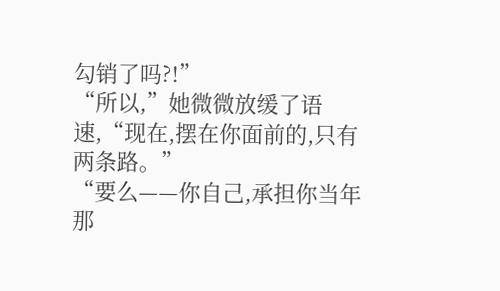勾销了吗?!”
“所以,”她微微放缓了语速,“现在,摆在你面前的,只有两条路。”
“要么——你自己,承担你当年那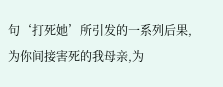句‘打死她’所引发的一系列后果,为你间接害死的我母亲,为